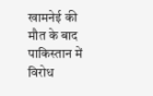खामनेई की मौत के बाद पाकिस्तान में विरोध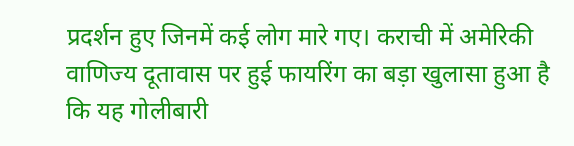प्रदर्शन हुए जिनमें कई लोग मारे गए। कराची में अमेरिकी वाणिज्य दूतावास पर हुई फायरिंग का बड़ा खुलासा हुआ है कि यह गोलीबारी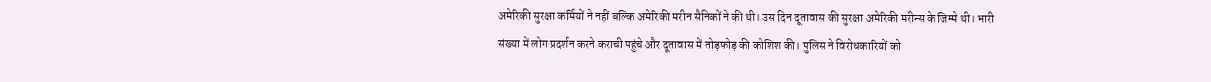अमेरिकी सुरक्षा कर्मियों ने नहीं बल्कि अमेरिकी मरीन सैनिकों ने की थी। उस दिन दूतावास की सुरक्षा अमेरिकी मरीन्स के जिम्मे थी। भारी संख्या में लोग प्रदर्शन करने कराची पहुंचे और दूतावास में तोड़फोड़ की कोशिश की। पुलिस ने विरोधकारियों को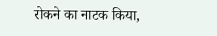रोकने का नाटक किया,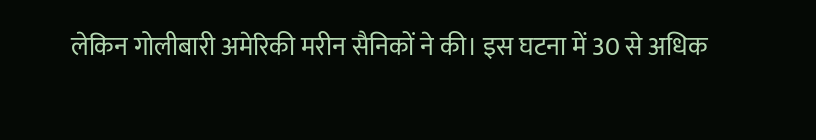लेकिन गोलीबारी अमेरिकी मरीन सैनिकों ने की। इस घटना में 30 से अधिक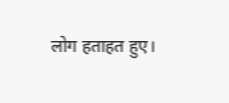लोग हताहत हुए।